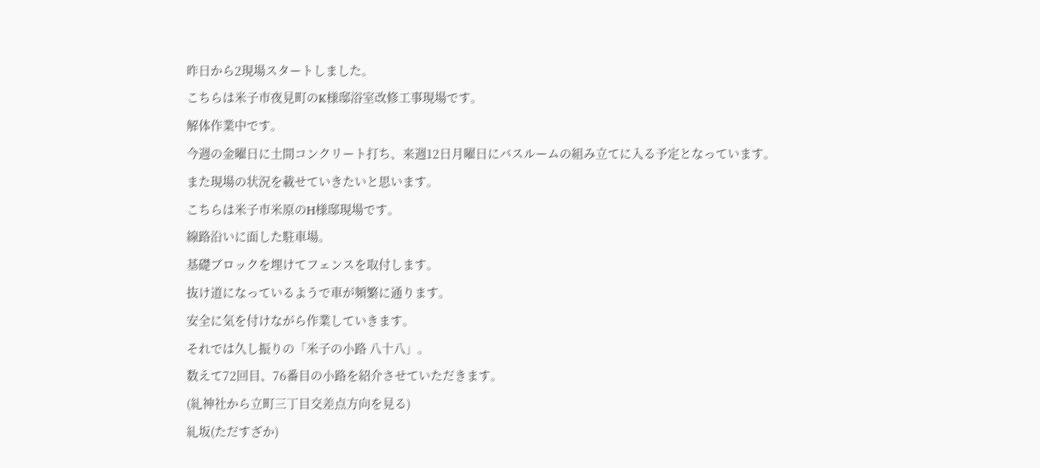昨日から2現場スタートしました。
こちらは米子市夜見町のK様邸浴室改修工事現場です。
解体作業中です。
今週の金曜日に土間コンクリート打ち、来週12日月曜日にバスルームの組み立てに入る予定となっています。
また現場の状況を載せていきたいと思います。
こちらは米子市米原のH様邸現場です。
線路沿いに面した駐車場。
基礎ブロックを埋けてフェンスを取付します。
抜け道になっているようで車が頻繁に通ります。
安全に気を付けながら作業していきます。
それでは久し振りの「米子の小路 八十八」。
数えて72回目、76番目の小路を紹介させていただきます。
(糺神社から立町三丁目交差点方向を見る)
糺坂(ただすざか)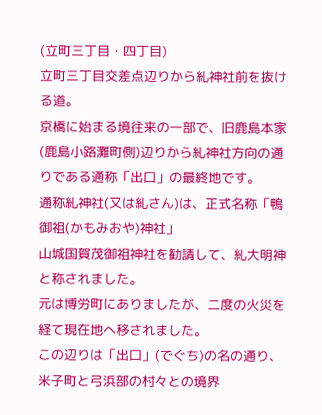(立町三丁目・四丁目)
立町三丁目交差点辺りから糺神社前を抜ける道。
京橋に始まる境往来の一部で、旧鹿島本家(鹿島小路灘町側)辺りから糺神社方向の通りである通称「出口」の最終地です。
通称糺神社(又は糺さん)は、正式名称「鴨御祖(かもみおや)神社」
山城国賀茂御祖神社を勧請して、糺大明神と称されました。
元は博労町にありましたが、二度の火災を経て現在地へ移されました。
この辺りは「出口」(でぐち)の名の通り、米子町と弓浜部の村々との境界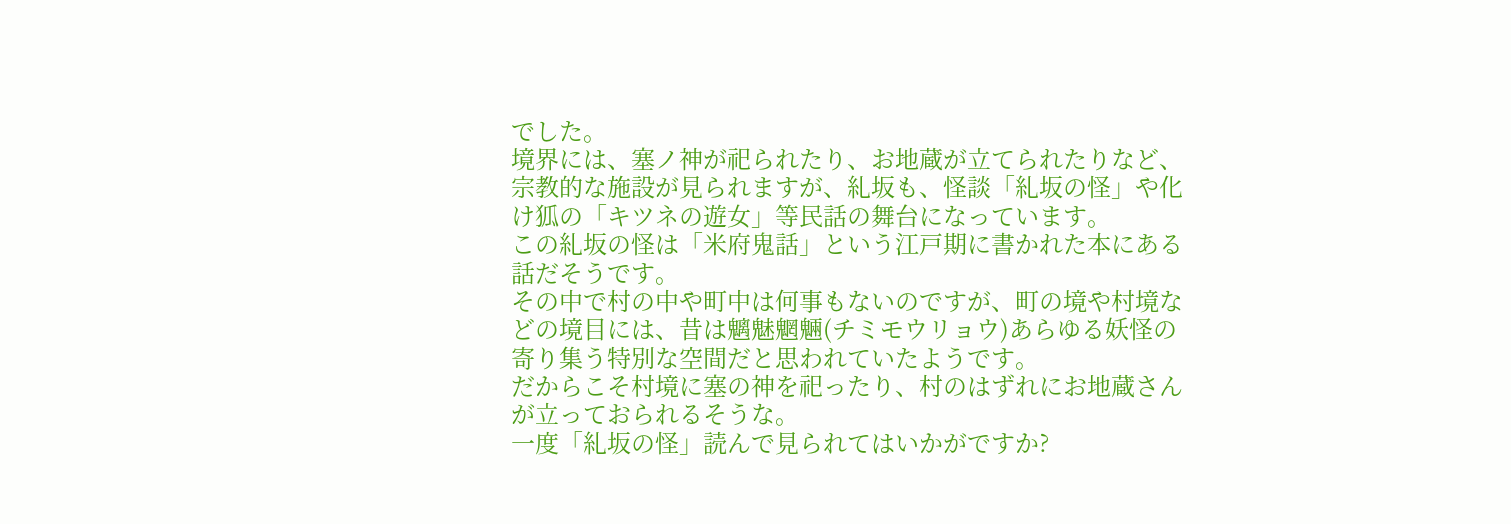でした。
境界には、塞ノ神が祀られたり、お地蔵が立てられたりなど、宗教的な施設が見られますが、糺坂も、怪談「糺坂の怪」や化け狐の「キツネの遊女」等民話の舞台になっています。
この糺坂の怪は「米府鬼話」という江戸期に書かれた本にある話だそうです。
その中で村の中や町中は何事もないのですが、町の境や村境などの境目には、昔は魑魅魍魎(チミモウリョウ)あらゆる妖怪の寄り集う特別な空間だと思われていたようです。
だからこそ村境に塞の神を祀ったり、村のはずれにお地蔵さんが立っておられるそうな。
一度「糺坂の怪」読んで見られてはいかがですか?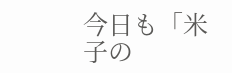今日も「米子の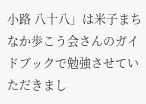小路 八十八」は米子まちなか歩こう会さんのガイドブックで勉強させていただきまし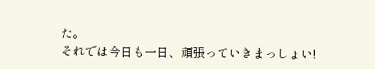た。
それでは今日も一日、頑張っていきまっしょい!